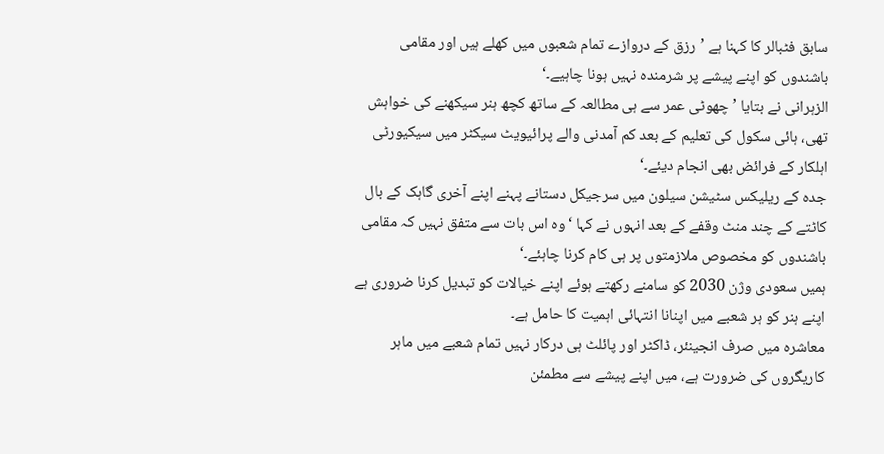سابق فٹبالر کا کہنا ہے ’رزق کے دروازے تمام شعبوں میں کھلے ہیں اور مقامی باشندوں کو اپنے پیشے پر شرمندہ نہیں ہونا چاہیے۔‘
الزہرانی نے بتایا ’چھوٹی عمر سے ہی مطالعہ کے ساتھ کچھ ہنر سیکھنے کی خواہش تھی، ہائی سکول کی تعلیم کے بعد کم آمدنی والے پرائیویٹ سیکٹر میں سیکیورٹی اہلکار کے فرائض بھی انجام دیئے۔‘
جدہ کے ریلیکس سٹیشن سیلون میں سرجیکل دستانے پہنے اپنے آخری گاہک کے بال کاٹتے کے چند منٹ وقفے کے بعد انہوں نے کہا ‘وہ اس بات سے متفق نہیں کہ مقامی باشندوں کو مخصوص ملازمتوں پر ہی کام کرنا چاہئے۔‘
ہمیں سعودی وژن 2030 کو سامنے رکھتے ہوئے اپنے خیالات کو تبدیل کرنا ضروری ہے اپنے ہنر کو ہر شعبے میں اپنانا انتہائی اہمیت کا حامل ہے۔
معاشرہ میں صرف انجینئر، ڈاکٹر اور پائلٹ ہی درکار نہیں تمام شعبے میں ماہر کاریگروں کی ضرورت ہے، میں اپنے پیشے سے مطمئن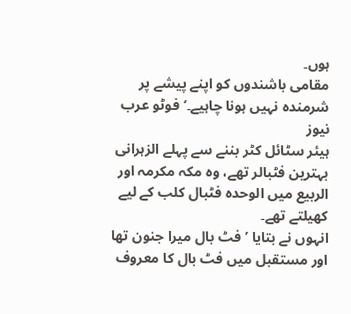ہوں۔
مقامی باشندوں کو اپنے پیشے پر شرمندہ نہیں ہونا چاہیے۔‘ فوٹو عرب نیوز
ہیئر سٹائل کٹر بننے سے پہلے الزہرانی بہترین فٹبالر تھے، وہ مکہ مکرمہ اور الربیع میں الوحدہ فٹبال کلب کے لیے کھیلتے تھے۔
انہوں نے بتایا ’فٹ بال میرا جنون تھا اور مستقبل میں فٹ بال کا معروف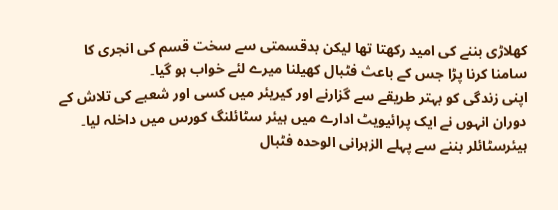کھلاڑی بننے کی امید رکھتا تھا لیکن بدقسمتی سے سخت قسم کی انجری کا سامنا کرنا پڑا جس کے باعث فٹبال کھیلنا میرے لئے خواب ہو گیا۔
اپنی زندگی کو بہتر طریقے سے گزارنے اور کیریئر میں کسی اور شعبے کی تلاش کے دوران انہوں نے ایک پرائیویٹ ادارے میں ہیئر سٹائلنگ کورس میں داخلہ لیا۔
ہیئرسٹائلر بننے سے پہلے الزہرانی الوحدہ فٹبال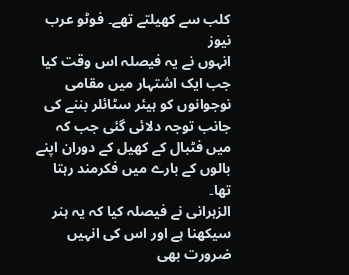کلب سے کھیلتے تھے۔ فوٹو عرب نیوز
انہوں نے یہ فیصلہ اس وقت کیا جب ایک اشتہار میں مقامی نوجوانوں کو ہیئر سٹائلر بننے کی جانب توجہ دلائی گئی جب کہ میں فٹبال کے کھیل کے دوران اپنے بالوں کے بارے میں فکرمند رہتا تھا۔
الزہرانی نے فیصلہ کیا کہ یہ ہنر سیکھنا ہے اور اس کی انہیں ضرورت بھی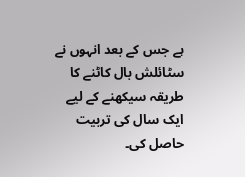ہے جس کے بعد انہوں نے سٹائلش بال کاٹنے کا طریقہ سیکھنے کے لیے ایک سال کی تربیت حاصل کی۔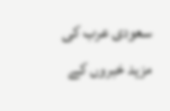سعودی عرب کی مزید خبروں کے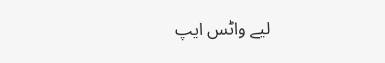لیے واٹس ایپ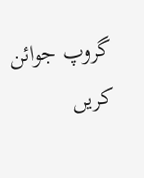گروپ جوائن کریں